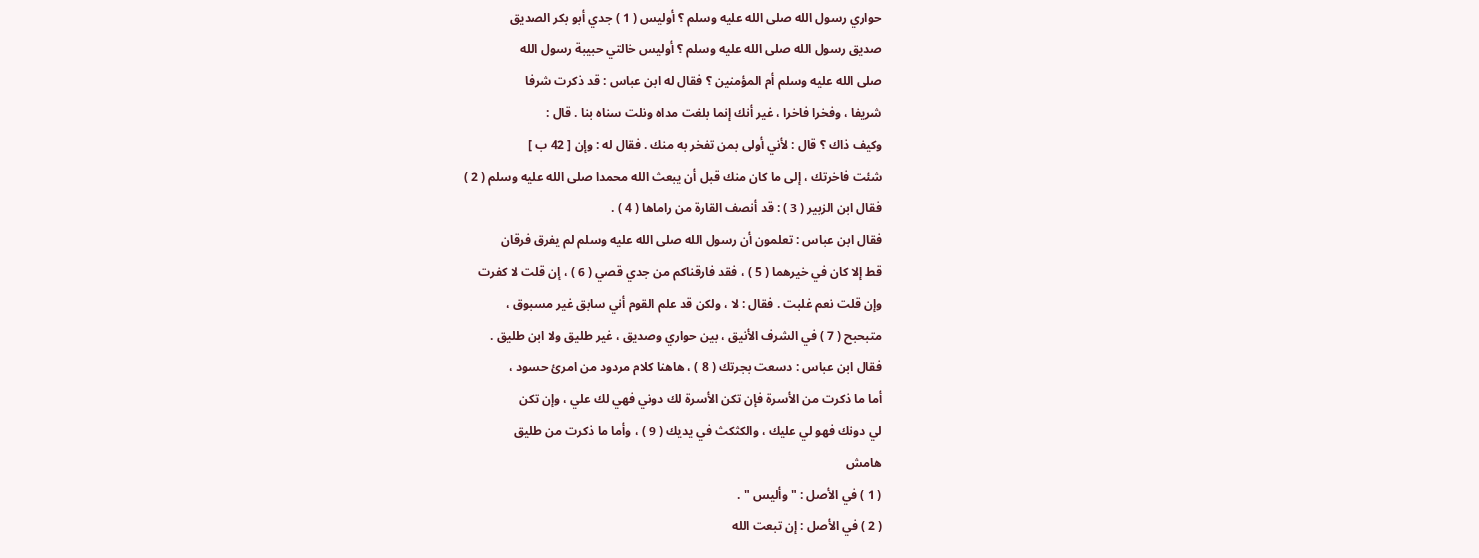حواري رسول الله صلى الله عليه وسلم ؟ أوليس ( 1 ) جدي أبو بكر الصديق
صديق رسول الله صلى الله عليه وسلم ؟ أوليس خالتي حبيبة رسول الله
صلى الله عليه وسلم أم المؤمنين ؟ فقال له ابن عباس : قد ذكرت شرفا
شريفا ، وفخرا فاخرا ، غير أنك إنما بلغت مداه ونلت سناه بنا . قال :
وكيف ذاك ؟ قال : لأني أولى بمن تفخر به منك . فقال له : وإن [ 42 ب ]
شئت فاخرتك ، إلى ما كان منك قبل أن يبعث الله محمدا صلى الله عليه وسلم ( 2 )
فقال ابن الزبير ( 3 ) : قد أنصف القارة من راماها ( 4 ) .
فقال ابن عباس : تعلمون أن رسول الله صلى الله عليه وسلم لم يفرق فرقان
قط إلا كان في خيرهما ( 5 ) ، فقد فارقناكم من جدي قصي ( 6 ) ، إن قلت لا كفرت
وإن قلت نعم غلبت . فقال : لا ، ولكن قد علم القوم أني سابق غير مسبوق ،
متبحبح ( 7 ) في الشرف الأنيق ، بين حواري وصديق ، غير طليق ولا ابن طليق .
فقال ابن عباس : دسعت بجرتك ( 8 ) ، هاهنا كلام مردود من امرئ حسود ،
أما ما ذكرت من الأسرة فإن تكن الأسرة لك دوني فهي لك علي ، وإن تكن
لي دونك فهو لي عليك ، والكثكث في يديك ( 9 ) ، وأما ما ذكرت من طليق
هامش
( 1 ) في الأصل : " وأليس " .
( 2 ) في الأصل : إن تبعت الله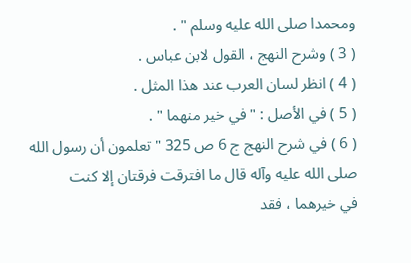ومحمدا صلى الله عليه وسلم " .
( 3 ) وشرح النهج ، القول لابن عباس .
( 4 ) انظر لسان العرب عند هذا المثل .
( 5 ) في الأصل : " في خير منهما " .
( 6 ) في شرح النهج ج 6 ص 325 " تعلمون أن رسول الله صلى الله عليه وآله قال ما افترقت فرقتان إلا كنت
في خيرهما ، فقد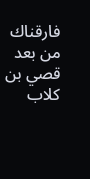فارقناك من بعد قصي بن كلاب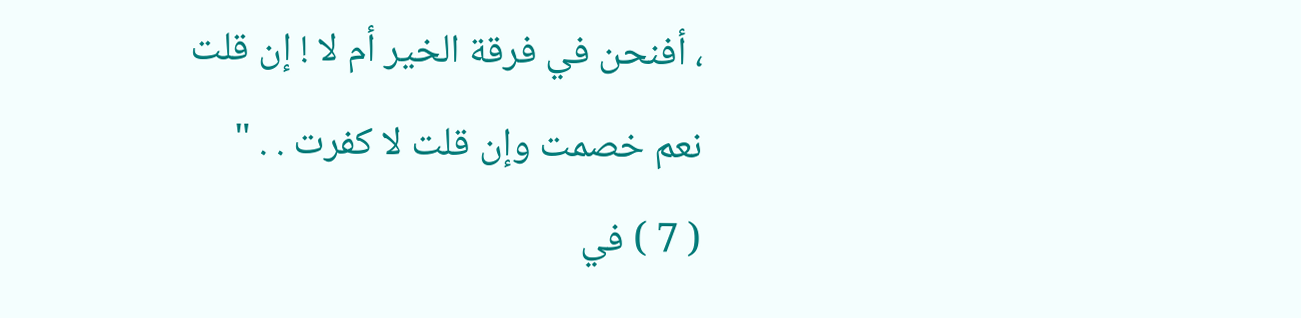، أفنحن في فرقة الخير أم لا ! إن قلت
نعم خصمت وإن قلت لا كفرت . . "
( 7 ) في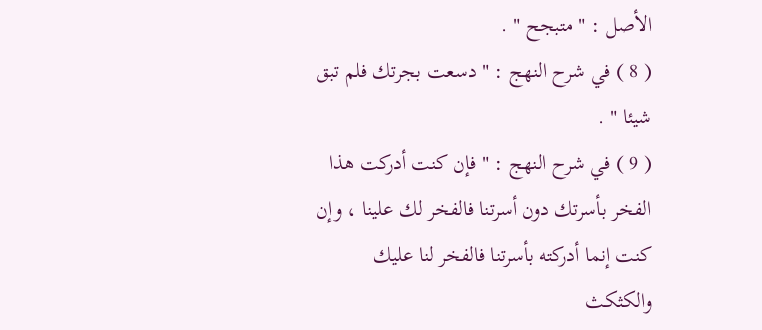الأصل : " متبجح " .
( 8 ) في شرح النهج : " دسعت بجرتك فلم تبق شيئا " .
( 9 ) في شرح النهج : " فإن كنت أدركت هذا الفخر بأسرتك دون أسرتنا فالفخر لك علينا ، وإن
كنت إنما أدركته بأسرتنا فالفخر لنا عليك والكثكث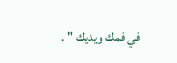في فمك ويديك " .